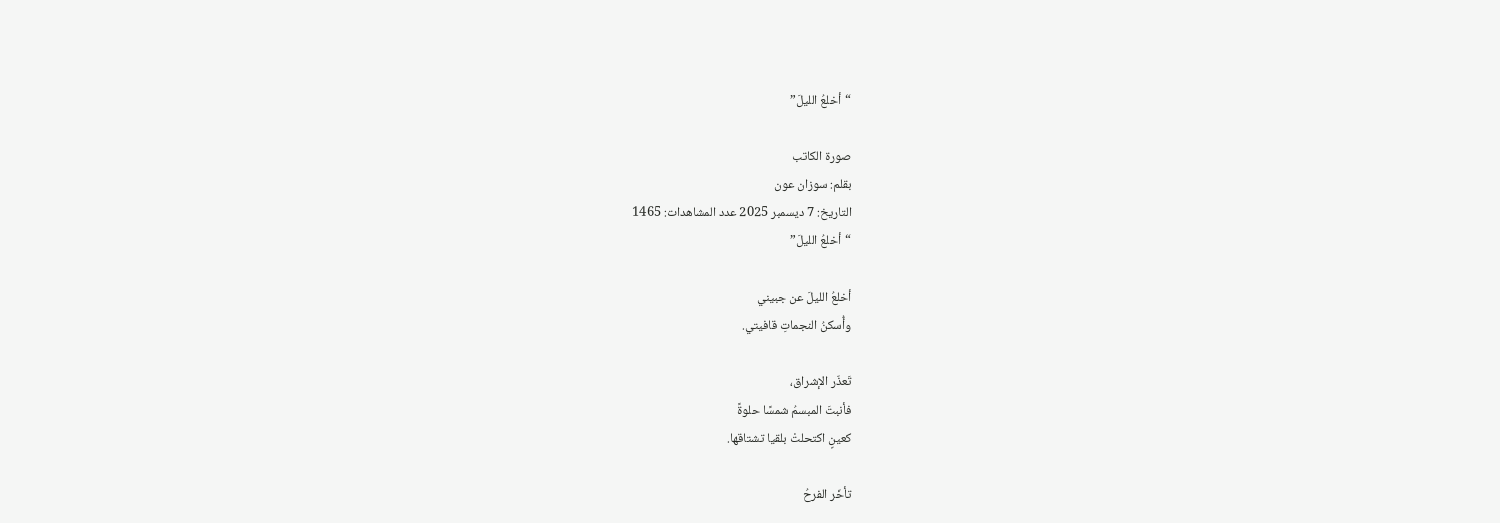“أخلعُ الليلَ”

صورة الكاتب
بقلم: سوزان عون
التاريخ: 7 ديسمبر 2025 عدد المشاهدات: 1465
“أخلعُ الليلَ”

أخلعُ الليلَ عن جبيني
وأُسكنُ النجماتِ قافيتي.

تَعذّر الإشراق،
فأنبتَ المبسمُ شمسًا حلوةً
كعينٍ اكتحلتْ بلقيا تشتاقها.

تأخّر الفرحُ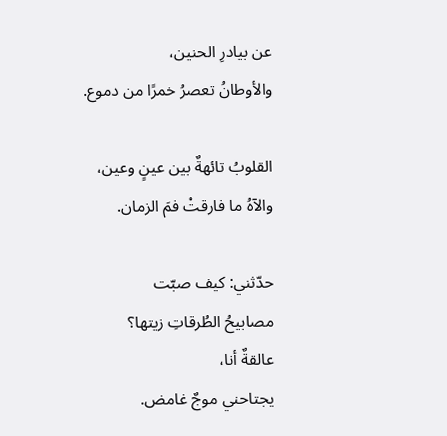عن بيادرِ الحنين،
والأوطانُ تعصرُ خمرًا من دموع.

القلوبُ تائهةٌ بين عينٍ وعين،
والآهُ ما فارقتْ فمَ الزمان.

حدّثني: كيف صبّت
مصابيحُ الطُرقاتِ زيتها؟
عالقةٌ أنا،
يجتاحني موجٌ غامض.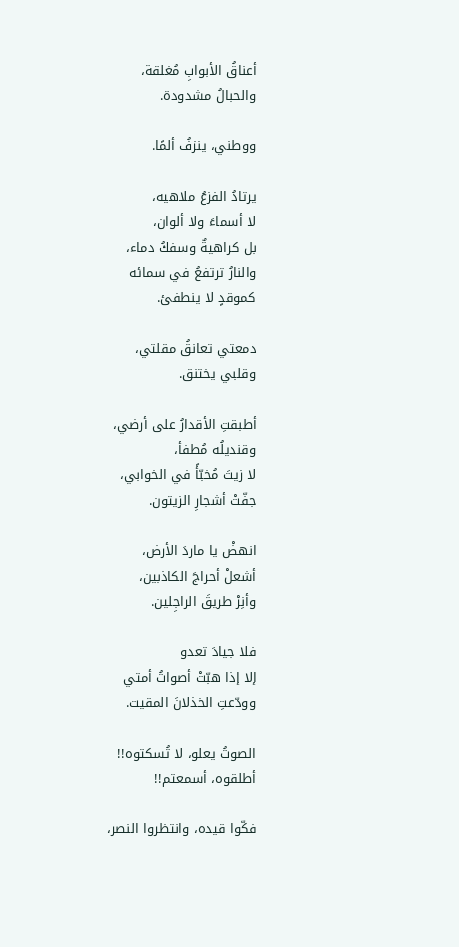أعناقُ الأبوابِ مُغلقة،
والحبالُ مشدودة.

ووطني، ينزفُ ألمًا.

يرتادُ الفزعُ ملاهيه،
لا أسماءَ ولا ألوان،
بل كراهيةٌ وسفكُ دماء،
والنارُ ترتفعُ في سمائه
كموقدٍ لا ينطفئ.

دمعتي تعانقُ مقلتي،
وقلبي يختنق.

أطبقتِ الأقدارُ على أرضي،
وقنديلُه مُطفأ،
لا زيتَ مُخبّأً في الخوابي،
جفّتْ أشجارِ الزيتون.

انهضْ يا ماردَ الأرض،
أشعلْ أحراجَ الكاذبين،
وأنِرْ طريقَ الراجِلين.

فلا جيادَ تعدو
إلا إذا هبّتْ أصواتُ أمتي
وودّعتِ الخذلانَ المقيت.

الصوتُ يعلو، لا تُسكتوه!!
أطلقوه، أسمعتم!!

فكّوا قيده، وانتظروا النصر،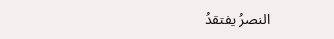النصرُ يفتقدُ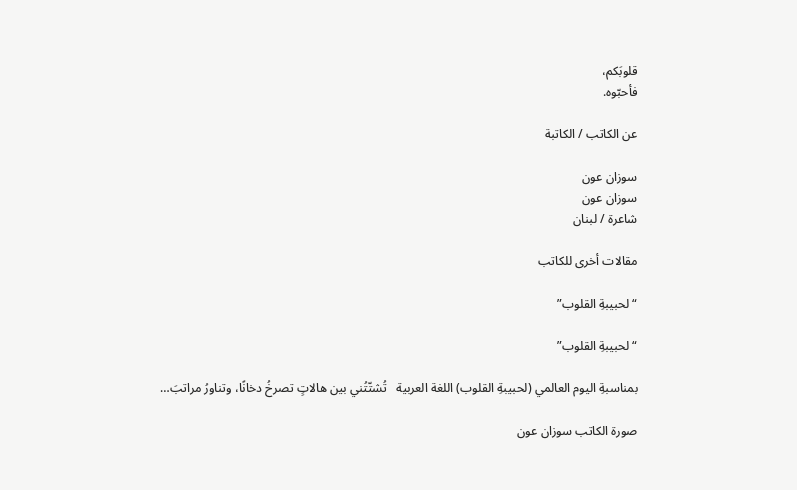قلوبَكم،
فأحبّوه.

عن الکاتب / الکاتبة

سوزان عون
سوزان عون
شاعرة / لبنان

مقالات أخرى للكاتب

“لحبيبةِ القلوب”

“لحبيبةِ القلوب”

بمناسبةِ اليوم العالمي (لحبيبةِ القلوب) اللغة العربية   تُشتّتُني بين هالاتٍ تصرخُ دخانًا، وتناورُ مراتبَ…

صورة الكاتب سوزان عون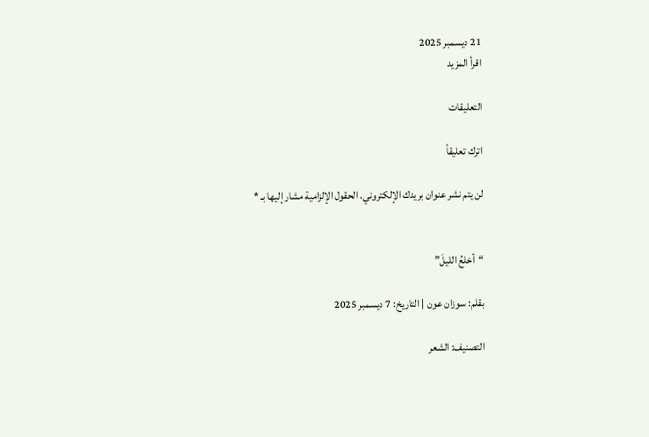21 ديسمبر 2025
اقرأ المزيد

التعليقات

اترك تعليقاً

لن يتم نشر عنوان بريدك الإلكتروني. الحقول الإلزامية مشار إليها بـ *


“أخلعُ الليلَ”

بقلم: سوزان عون | التاريخ: 7 ديسمبر 2025

التصنيف: الشعر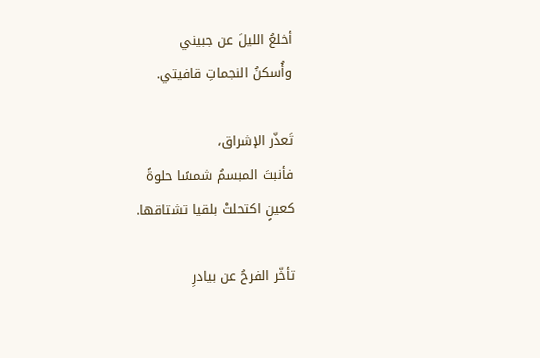أخلعُ الليلَ عن جبيني
وأُسكنُ النجماتِ قافيتي.

تَعذّر الإشراق،
فأنبتَ المبسمُ شمسًا حلوةً
كعينٍ اكتحلتْ بلقيا تشتاقها.

تأخّر الفرحُ عن بيادرِ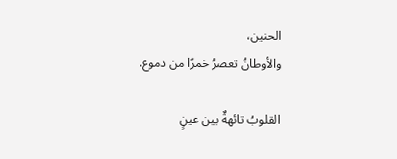الحنين،
والأوطانُ تعصرُ خمرًا من دموع.

القلوبُ تائهةٌ بين عينٍ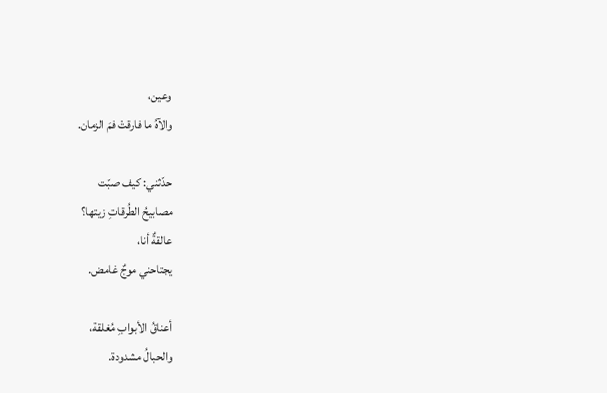وعين،
والآهُ ما فارقتْ فمَ الزمان.

حدّثني: كيف صبّت
مصابيحُ الطُرقاتِ زيتها؟
عالقةٌ أنا،
يجتاحني موجٌ غامض.

أعناقُ الأبوابِ مُغلقة،
والحبالُ مشدودة.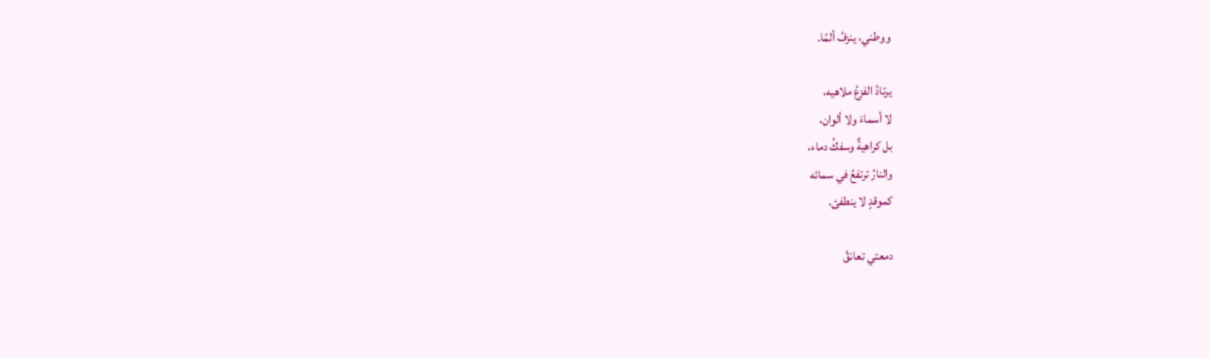ووطني، ينزفُ ألمًا.

يرتادُ الفزعُ ملاهيه،
لا أسماءَ ولا ألوان،
بل كراهيةٌ وسفكُ دماء،
والنارُ ترتفعُ في سمائه
كموقدٍ لا ينطفئ.

دمعتي تعانقُ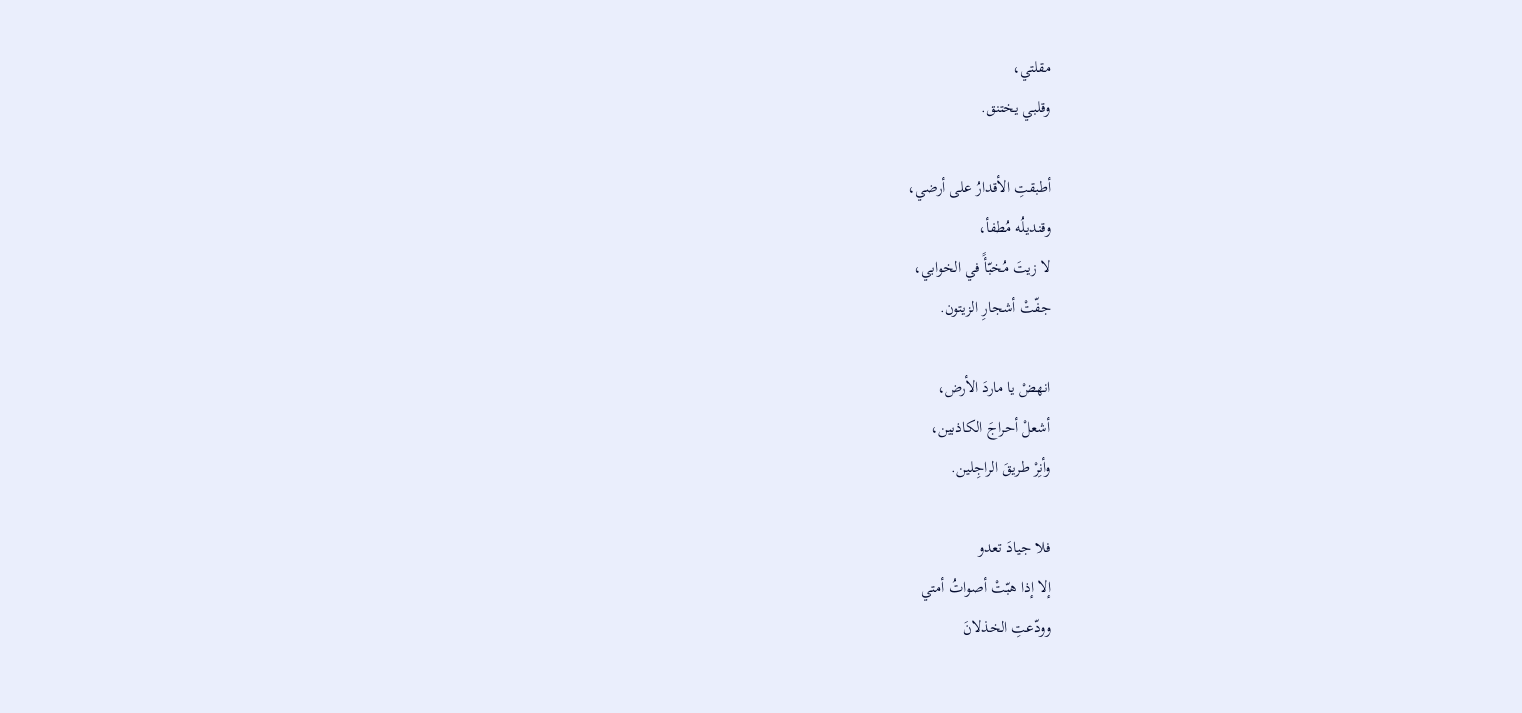مقلتي،
وقلبي يختنق.

أطبقتِ الأقدارُ على أرضي،
وقنديلُه مُطفأ،
لا زيتَ مُخبّأً في الخوابي،
جفّتْ أشجارِ الزيتون.

انهضْ يا ماردَ الأرض،
أشعلْ أحراجَ الكاذبين،
وأنِرْ طريقَ الراجِلين.

فلا جيادَ تعدو
إلا إذا هبّتْ أصواتُ أمتي
وودّعتِ الخذلانَ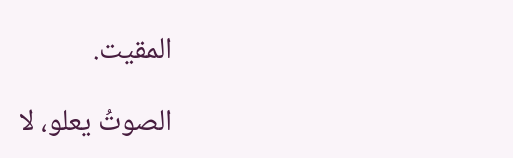المقيت.

الصوتُ يعلو، لا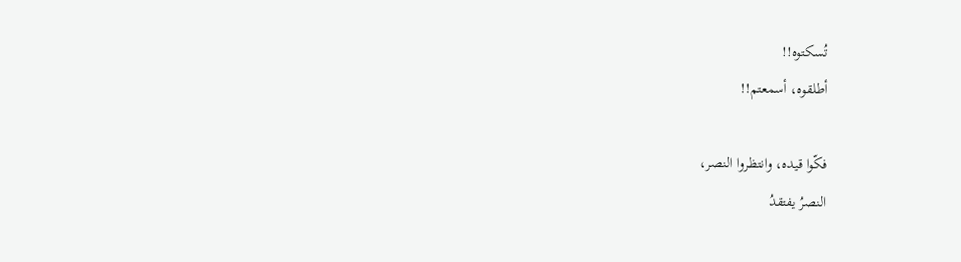تُسكتوه!!
أطلقوه، أسمعتم!!

فكّوا قيده، وانتظروا النصر،
النصرُ يفتقدُ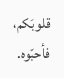قلوبَكم،
فأحبّوه.